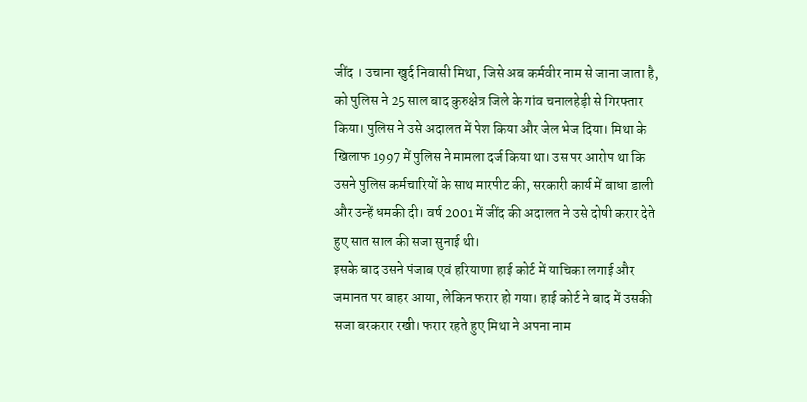जींद । उचाना खुर्द निवासी मिथा, जिसे अब कर्मवीर नाम से जाना जाता है, को पुलिस ने 25 साल बाद कुरुक्षेत्र जिले के गांव चनालहेड़ी से गिरफ्तार किया। पुलिस ने उसे अदालत में पेश किया और जेल भेज दिया। मिथा के खिलाफ 1997 में पुलिस ने मामला दर्ज किया था। उस पर आरोप था कि उसने पुलिस कर्मचारियों के साथ मारपीट की, सरकारी कार्य में बाधा डाली और उन्हें धमकी दी। वर्ष 2001 में जींद की अदालत ने उसे दोषी करार देते हुए सात साल की सजा सुनाई थी।
इसके बाद उसने पंजाब एवं हरियाणा हाई कोर्ट में याचिका लगाई और जमानत पर बाहर आया, लेकिन फरार हो गया। हाई कोर्ट ने बाद में उसकी सजा बरकरार रखी। फरार रहते हुए मिथा ने अपना नाम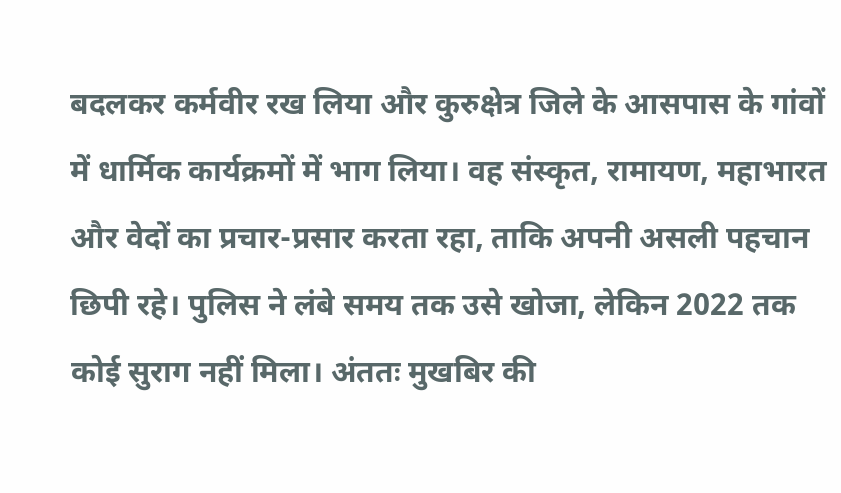बदलकर कर्मवीर रख लिया और कुरुक्षेत्र जिले के आसपास के गांवों में धार्मिक कार्यक्रमों में भाग लिया। वह संस्कृत, रामायण, महाभारत और वेदों का प्रचार-प्रसार करता रहा, ताकि अपनी असली पहचान छिपी रहे। पुलिस ने लंबे समय तक उसे खोजा, लेकिन 2022 तक कोई सुराग नहीं मिला। अंततः मुखबिर की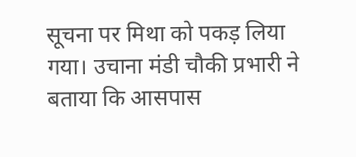सूचना पर मिथा को पकड़ लिया गया। उचाना मंडी चौकी प्रभारी ने बताया कि आसपास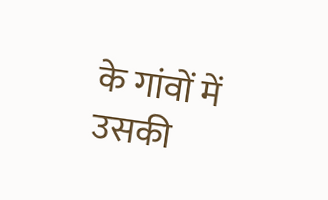के गांवों में उसकी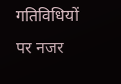गतिविधियों पर नजर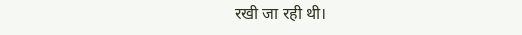रखी जा रही थी।